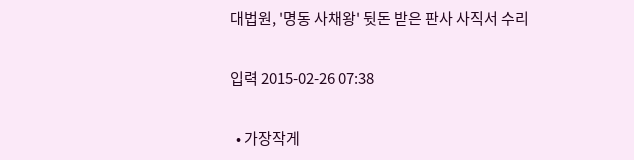대법원, '명동 사채왕' 뒷돈 받은 판사 사직서 수리

입력 2015-02-26 07:38

  • 가장작게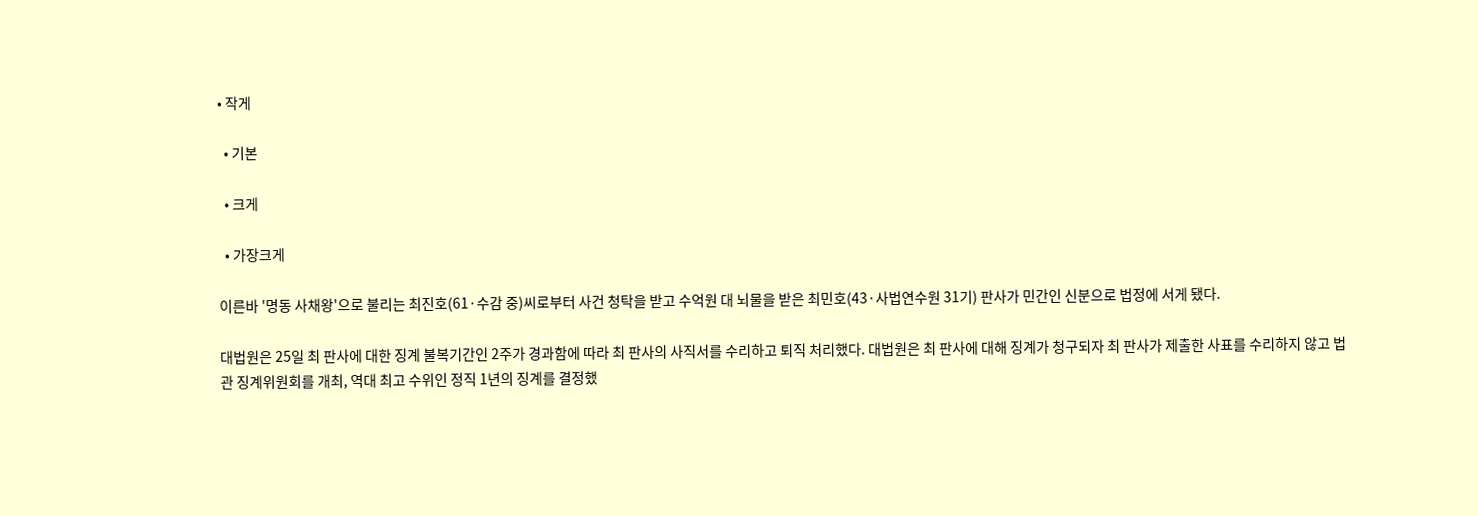• 작게

  • 기본

  • 크게

  • 가장크게

이른바 '명동 사채왕'으로 불리는 최진호(61·수감 중)씨로부터 사건 청탁을 받고 수억원 대 뇌물을 받은 최민호(43·사법연수원 31기) 판사가 민간인 신분으로 법정에 서게 됐다.

대법원은 25일 최 판사에 대한 징계 불복기간인 2주가 경과함에 따라 최 판사의 사직서를 수리하고 퇴직 처리했다. 대법원은 최 판사에 대해 징계가 청구되자 최 판사가 제출한 사표를 수리하지 않고 법관 징계위원회를 개최, 역대 최고 수위인 정직 1년의 징계를 결정했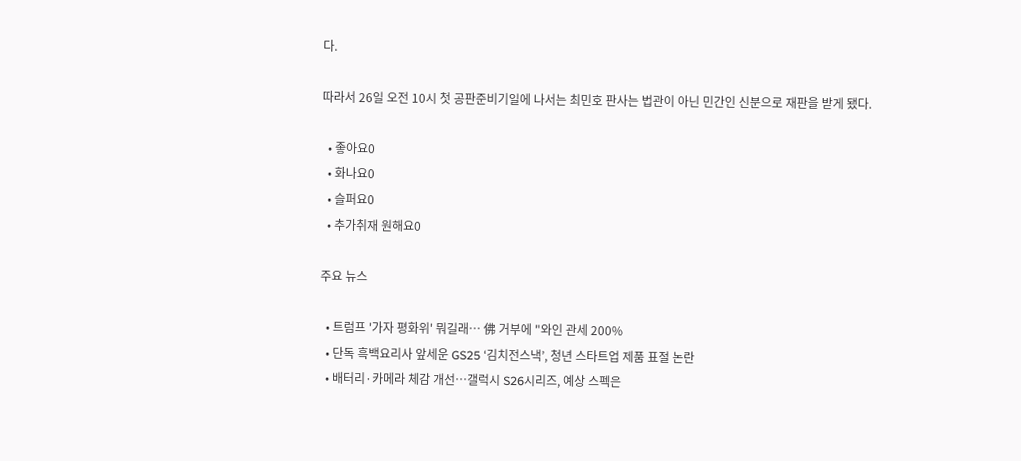다.

따라서 26일 오전 10시 첫 공판준비기일에 나서는 최민호 판사는 법관이 아닌 민간인 신분으로 재판을 받게 됐다.

  • 좋아요0
  • 화나요0
  • 슬퍼요0
  • 추가취재 원해요0

주요 뉴스

  • 트럼프 '가자 평화위' 뭐길래… 佛 거부에 "와인 관세 200%
  • 단독 흑백요리사 앞세운 GS25 ‘김치전스낵’, 청년 스타트업 제품 표절 논란
  • 배터리·카메라 체감 개선…갤럭시 S26시리즈, 예상 스펙은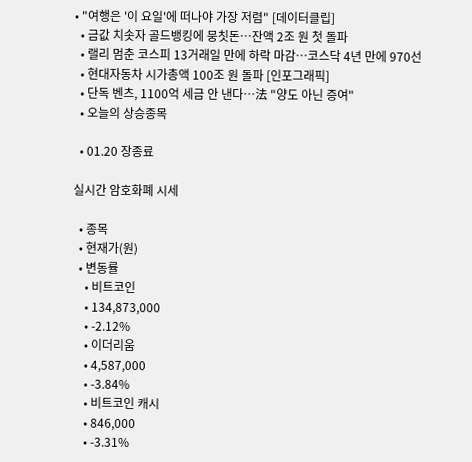• "여행은 '이 요일'에 떠나야 가장 저렴" [데이터클립]
  • 금값 치솟자 골드뱅킹에 뭉칫돈…잔액 2조 원 첫 돌파
  • 랠리 멈춘 코스피 13거래일 만에 하락 마감…코스닥 4년 만에 970선
  • 현대자동차 시가총액 100조 원 돌파 [인포그래픽]
  • 단독 벤츠, 1100억 세금 안 낸다…法 "양도 아닌 증여"
  • 오늘의 상승종목

  • 01.20 장종료

실시간 암호화폐 시세

  • 종목
  • 현재가(원)
  • 변동률
    • 비트코인
    • 134,873,000
    • -2.12%
    • 이더리움
    • 4,587,000
    • -3.84%
    • 비트코인 캐시
    • 846,000
    • -3.31%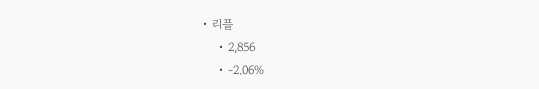• 리플
    • 2,856
    • -2.06%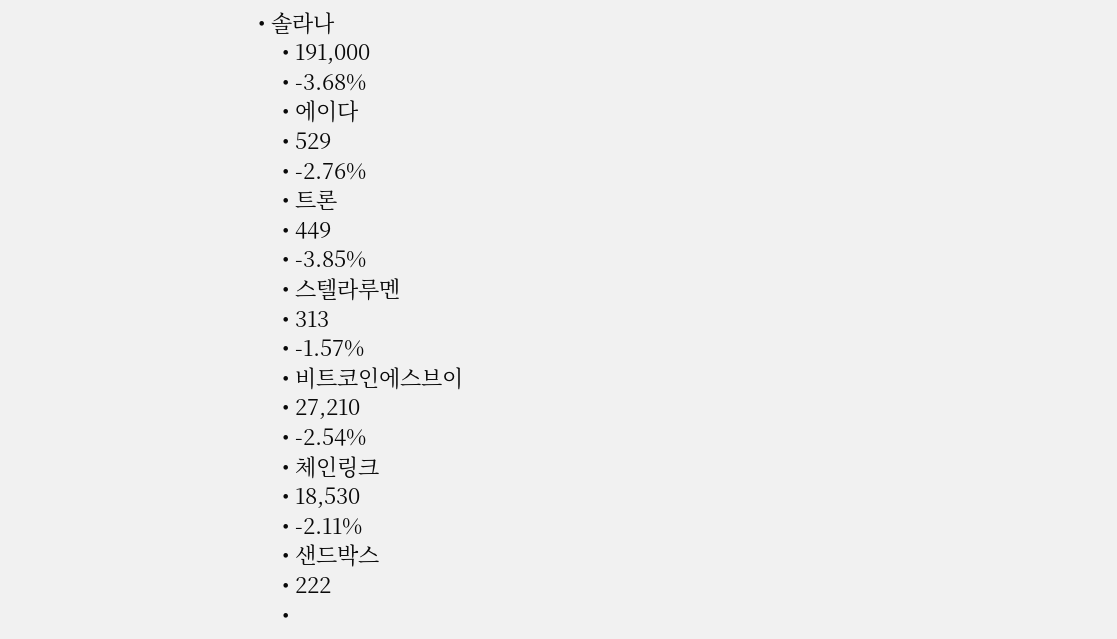• 솔라나
    • 191,000
    • -3.68%
    • 에이다
    • 529
    • -2.76%
    • 트론
    • 449
    • -3.85%
    • 스텔라루멘
    • 313
    • -1.57%
    • 비트코인에스브이
    • 27,210
    • -2.54%
    • 체인링크
    • 18,530
    • -2.11%
    • 샌드박스
    • 222
    •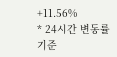+11.56%
* 24시간 변동률 기준